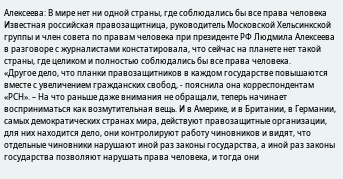Алексеева: В мире нет ни одной страны, где соблюдались бы все права человека
Известная российская правозащитница, руководитель Московской Хельсинкской группы и член совета по правам человека при президенте РФ Людмила Алексеева в разговоре с журналистами констатировала, что сейчас на планете нет такой страны, где целиком и полностью соблюдались бы все права человека.
«Другое дело, что планки правозащитников в каждом государстве повышаются вместе с увеличением гражданских свобод, - пояснила она корреспондентам «РСН». – На что раньше даже внимания не обращали, теперь начинает восприниматься как возмутительная вещь. И в Америке, и в Британии, в Германии, самых демократических странах мира, действуют правозащитные организации, для них находится дело, они контролируют работу чиновников и видят, что отдельные чиновники нарушают иной раз законы государства, а иной раз законы государства позволяют нарушать права человека, и тогда они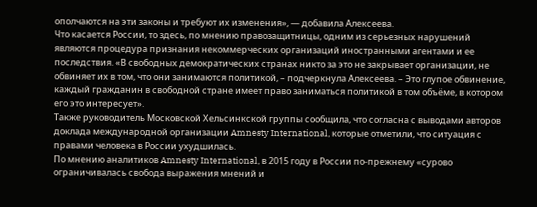ополчаются на эти законы и требуют их изменения», — добавила Алексеева.
Что касается России, то здесь, по мнению правозащитницы, одним из серьезных нарушений являются процедура признания некоммерческих организаций иностранными агентами и ее последствия. «В свободных демократических странах никто за это не закрывает организации, не обвиняет их в том, что они занимаются политикой, – подчеркнула Алексеева. – Это глупое обвинение, каждый гражданин в свободной стране имеет право заниматься политикой в том объёме, в котором его это интересует».
Также руководитель Московской Хельсинкской группы сообщила, что согласна с выводами авторов доклада международной организации Amnesty International, которые отметили, что ситуация с правами человека в России ухудшилась.
По мнению аналитиков Amnesty International, в 2015 году в России по-прежнему «сурово ограничивалась свобода выражения мнений и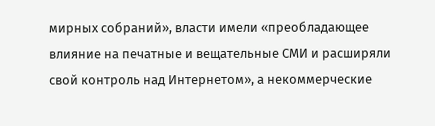мирных собраний», власти имели «преобладающее влияние на печатные и вещательные СМИ и расширяли свой контроль над Интернетом», а некоммерческие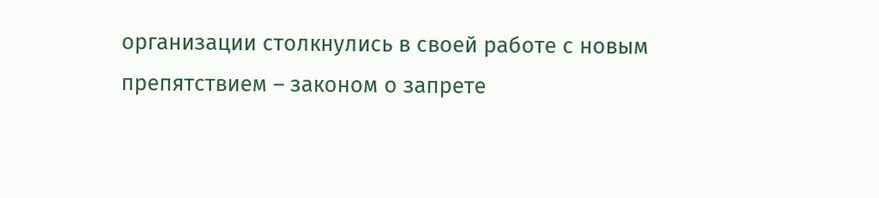организации столкнулись в своей работе с новым препятствием – законом о запрете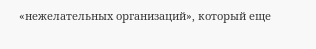«нежелательных организаций», который еще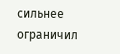сильнее ограничил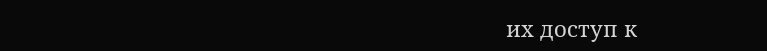их доступ к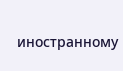иностранному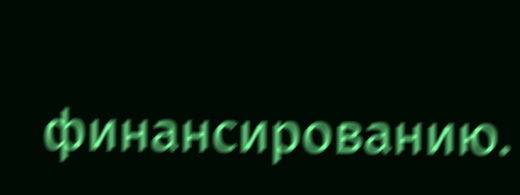финансированию.